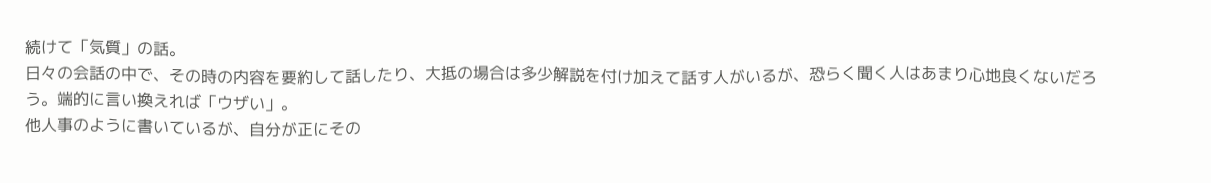続けて「気質」の話。
日々の会話の中で、その時の内容を要約して話したり、大抵の場合は多少解説を付け加えて話す人がいるが、恐らく聞く人はあまり心地良くないだろう。端的に言い換えれば「ウザい」。
他人事のように書いているが、自分が正にその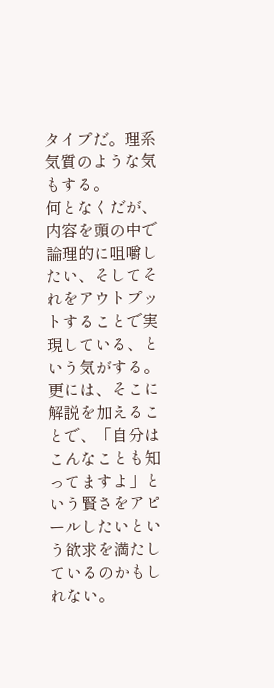タイプだ。理系気質のような気もする。
何となくだが、内容を頭の中で論理的に咀嚼したい、そしてそれをアウトプットすることで実現している、という気がする。
更には、そこに解説を加えることで、「自分はこんなことも知ってますよ」という賢さをアピールしたいという欲求を満たしているのかもしれない。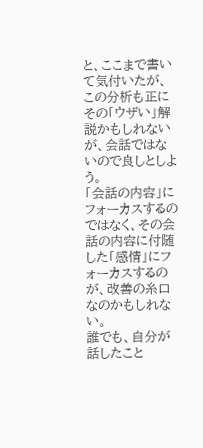と、ここまで書いて気付いたが、この分析も正にその「ウザい」解説かもしれないが、会話ではないので良しとしよう。
「会話の内容」にフォーカスするのではなく、その会話の内容に付随した「感情」にフォーカスするのが、改善の糸口なのかもしれない。
誰でも、自分が話したこと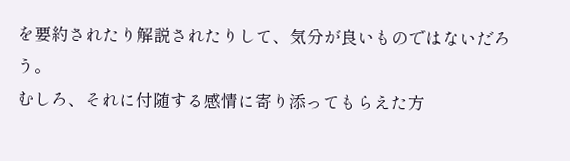を要約されたり解説されたりして、気分が良いものではないだろう。
むしろ、それに付随する感情に寄り添ってもらえた方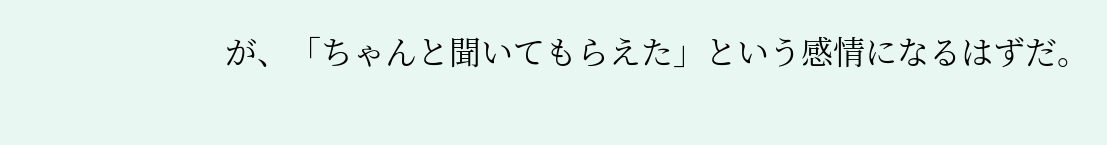が、「ちゃんと聞いてもらえた」という感情になるはずだ。